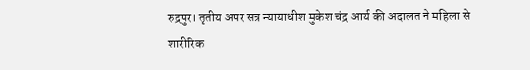रुद्रपुर। तृतीय अपर सत्र न्यायाधीश मुकेश चंद्र आर्य की अदालत ने महिला से शारीरिक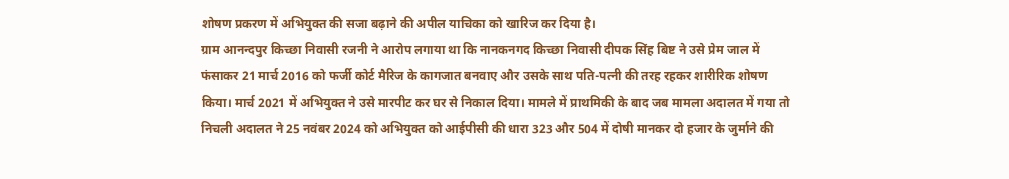शोषण प्रकरण में अभियुक्त की सजा बढ़ाने की अपील याचिका को खारिज कर दिया है।
ग्राम आनन्दपुर किच्छा निवासी रजनी ने आरोप लगाया था कि नानकनगद किच्छा निवासी दीपक सिंह बिष्ट ने उसे प्रेम जाल में फंसाकर 21 मार्च 2016 को फर्जी कोर्ट मैरिज के कागजात बनवाए और उसके साथ पति-पत्नी की तरह रहकर शारीरिक शोषण किया। मार्च 2021 में अभियुक्त ने उसे मारपीट कर घर से निकाल दिया। मामले में प्राथमिकी के बाद जब मामला अदालत में गया तो निचली अदालत ने 25 नवंबर 2024 को अभियुक्त को आईपीसी की धारा 323 और 504 में दोषी मानकर दो हजार के जुर्माने की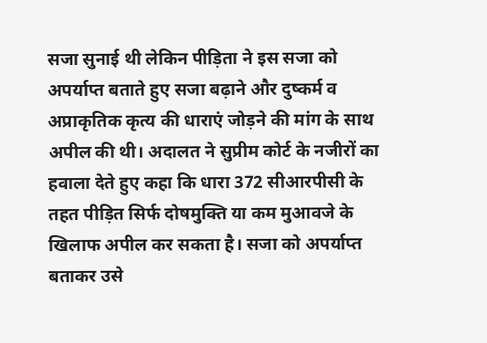सजा सुनाई थी लेकिन पीड़िता ने इस सजा को अपर्याप्त बताते हुए सजा बढ़ाने और दुष्कर्म व अप्राकृतिक कृत्य की धाराएं जोड़ने की मांग के साथ अपील की थी। अदालत ने सुप्रीम कोर्ट के नजीरों का हवाला देते हुए कहा कि धारा 372 सीआरपीसी के तहत पीड़ित सिर्फ दोषमुक्ति या कम मुआवजे के खिलाफ अपील कर सकता है। सजा को अपर्याप्त बताकर उसे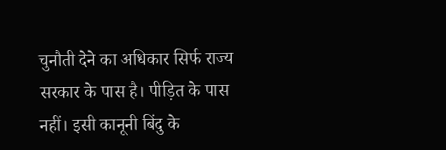चुनौती देने का अधिकार सिर्फ राज्य सरकार के पास है। पीड़ित के पास नहीं। इसी कानूनी बिंदु के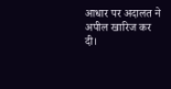आधार पर अदालत ने अपील खारिज कर दी।